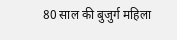80 साल की बुजुर्ग महिला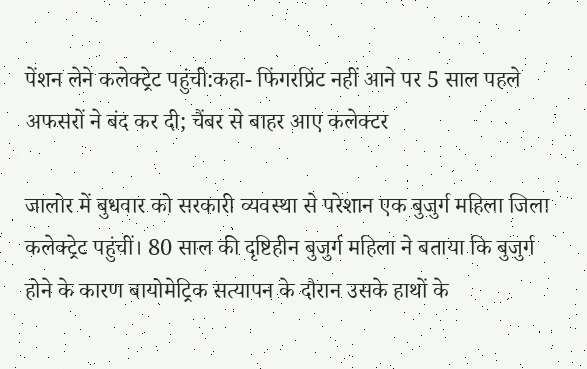पेंशन लेने कलेक्ट्रेट पहुंची:कहा- फिंगरप्रिंट नहीं आने पर 5 साल पहले अफसरों ने बंद कर दी; चैंबर से बाहर आए कलेक्टर

जालोर में बुधवार को सरकारी व्यवस्था से परेशान एक बुजुर्ग महिला जिला कलेक्ट्रेट पहुंचीं। 80 साल की दृष्टिहीन बुजुर्ग महिला ने बताया कि बुजुर्ग होने के कारण बायोमेट्रिक सत्यापन के दौरान उसके हाथों के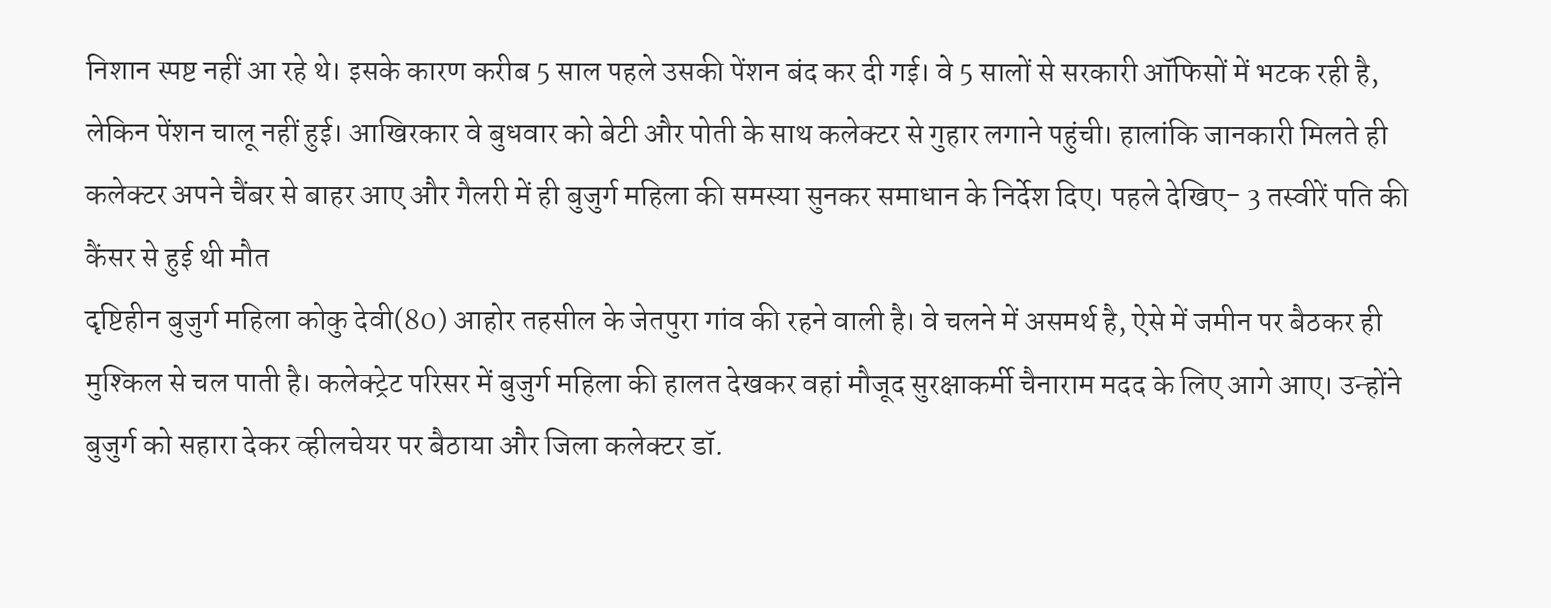निशान स्पष्ट नहीं आ रहे थे। इसके कारण करीब 5 साल पहले उसकी पेंशन बंद कर दी गई। वे 5 सालों से सरकारी ऑफिसों में भटक रही है, लेकिन पेंशन चालू नहीं हुई। आखिरकार वे बुधवार को बेटी और पोती के साथ कलेक्टर से गुहार लगाने पहुंची। हालांकि जानकारी मिलते ही कलेक्टर अपने चैंबर से बाहर आए और गैलरी में ही बुजुर्ग महिला की समस्या सुनकर समाधान के निर्देश दिए। पहले देखिए- 3 तस्वीरें पति की कैंसर से हुई थी मौत
दृष्टिहीन बुजुर्ग महिला कोकु देवी(80) आहोर तहसील के जेतपुरा गांव की रहने वाली है। वे चलने में असमर्थ है, ऐसे में जमीन पर बैठकर ही मुश्किल से चल पाती है। कलेक्ट्रेट परिसर में बुजुर्ग महिला की हालत देखकर वहां मौजूद सुरक्षाकर्मी चैनाराम मदद के लिए आगे आए। उन्होंने बुजुर्ग को सहारा देकर व्हीलचेयर पर बैठाया और जिला कलेक्टर डॉ.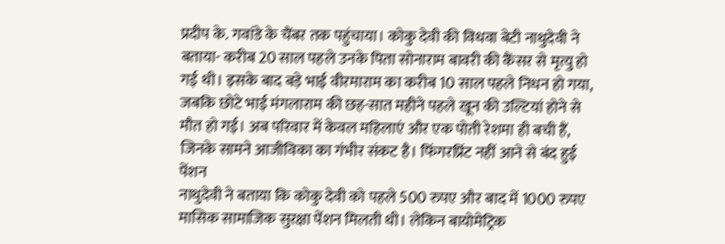प्रदीप के. गवांडे के चैंबर तक पहुंचाया। कोकु देवी की विधवा बेटी नाथुदेवी ने बताया- करीब 20 साल पहले उनके पिता सोनाराम बावरी की कैंसर से मृत्यु हो गई थी। इसके बाद बड़े भाई वीरमाराम का करीब 10 साल पहले निधन हो गया, जबकि छोटे भाई मंगलाराम की छह-सात महीने पहले खून की उल्टियां होने से मौत हो गई। अब परिवार में केवल महिलाएं और एक पोती रेशमा ही बची हैं, जिनके सामने आजीविका का गंभीर संकट है। फिंगरप्रिंट नहीं आने से बंद हुई पेंशन
नाथुदेवी ने बताया कि कोकु देवी को पहले 500 रुपए और बाद में 1000 रुपए मासिक सामाजिक सुरक्षा पेंशन मिलती थी। लेकिन बायोमेट्रिक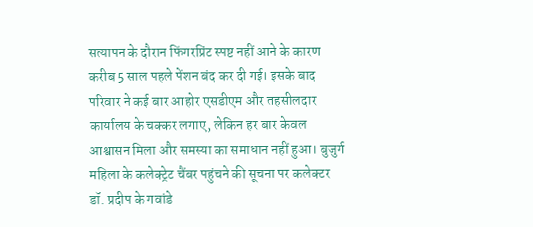सत्यापन के दौरान फिंगरप्रिंट स्पष्ट नहीं आने के कारण करीब 5 साल पहले पेंशन बंद कर दी गई। इसके बाद परिवार ने कई बार आहोर एसडीएम और तहसीलदार कार्यालय के चक्कर लगाए, लेकिन हर बार केवल आश्वासन मिला और समस्या का समाधान नहीं हुआ। बुजुर्ग महिला के कलेक्ट्रेट चैंबर पहुंचने की सूचना पर कलेक्टर डॉ. प्रदीप के गवांडे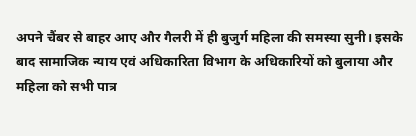अपने चैंबर से बाहर आए और गैलरी में ही बुजुर्ग महिला की समस्या सुनी। इसके बाद सामाजिक न्याय एवं अधिकारिता विभाग के अधिकारियों को बुलाया और महिला को सभी पात्र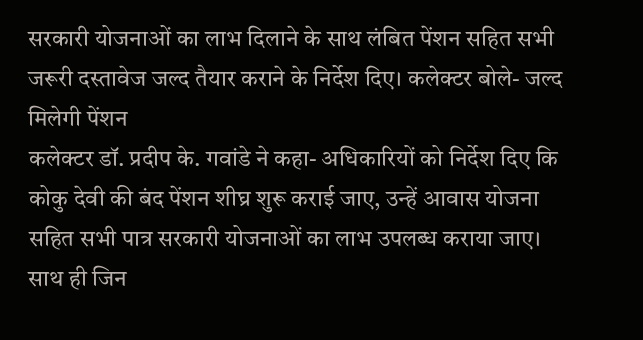सरकारी योजनाओं का लाभ दिलाने के साथ लंबित पेंशन सहित सभी जरूरी दस्तावेज जल्द तैयार कराने के निर्देश दिए। कलेक्टर बोले- जल्द मिलेगी पेंशन
कलेक्टर डॉ. प्रदीप के. गवांडे ने कहा- अधिकारियों को निर्देश दिए कि कोकु देवी की बंद पेंशन शीघ्र शुरू कराई जाए, उन्हें आवास योजना सहित सभी पात्र सरकारी योजनाओं का लाभ उपलब्ध कराया जाए। साथ ही जिन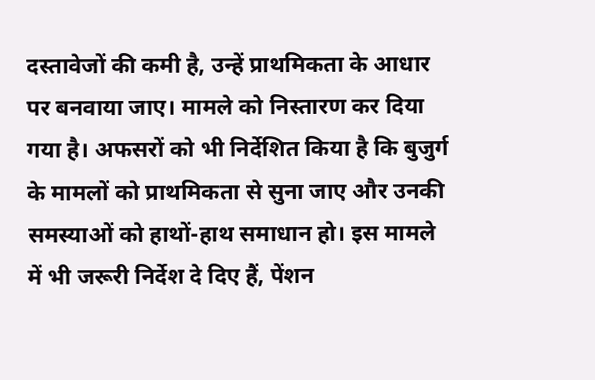दस्तावेजों की कमी है, उन्हें प्राथमिकता के आधार पर बनवाया जाए। मामले को निस्तारण कर दिया गया है। अफसरों को भी निर्देशित किया है कि बुजुर्ग के मामलों को प्राथमिकता से सुना जाए और उनकी समस्याओं को हाथों-हाथ समाधान हो। इस मामले में भी जरूरी निर्देश दे दिए हैं, पेंशन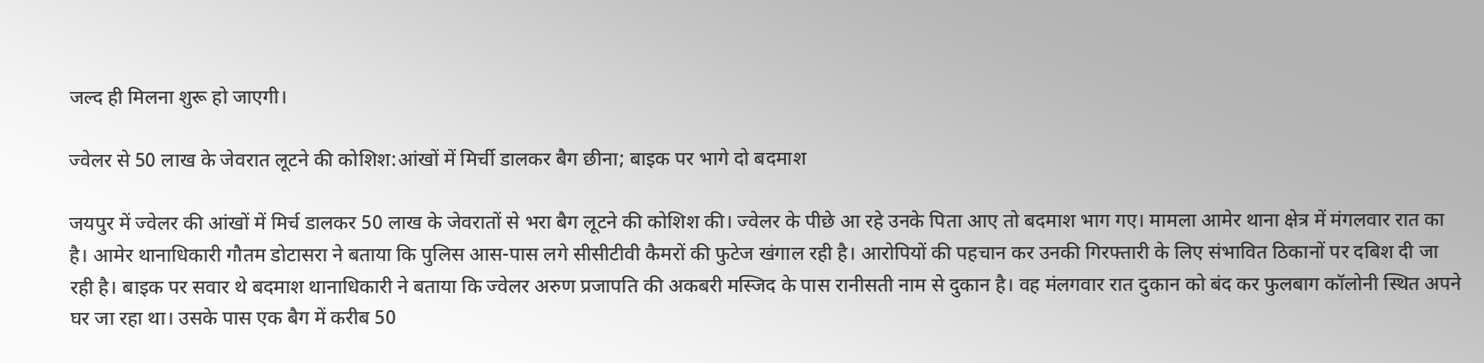जल्द ही मिलना शुरू हो जाएगी।

ज्वेलर से 50 लाख के जेवरात लूटने की कोशिश:आंखों में मिर्ची डालकर बैग छीना; बाइक पर भागे दो बदमाश

जयपुर में ज्वेलर की आंखों में मिर्च डालकर 50 लाख के जेवरातों से भरा बैग लूटने की कोशिश की। ज्वेलर के पीछे आ रहे उनके पिता आए तो बदमाश भाग गए। मामला आमेर थाना क्षेत्र में मंगलवार रात का है। आमेर थानाधिकारी गौतम डोटासरा ने बताया कि पुलिस आस-पास लगे सीसीटीवी कैमरों की फुटेज खंगाल रही है। आरोपियों की पहचान कर उनकी गिरफ्तारी के लिए संभावित ठिकानों पर दबिश दी जा रही है। बाइक पर सवार थे बदमाश थानाधिकारी ने बताया कि ज्वेलर अरुण प्रजापति की अकबरी मस्जिद के पास रानीसती नाम से दुकान है। वह मंलगवार रात दुकान को बंद कर फुलबाग कॉलोनी स्थित अपने घर जा रहा था। उसके पास एक बैग में करीब 50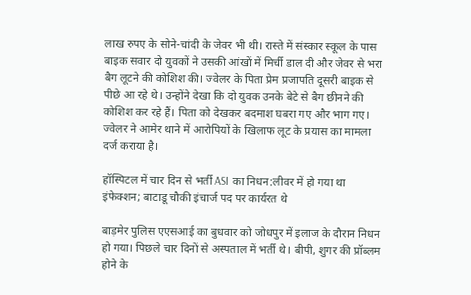लाख रुपए के सोने-चांदी के जेवर भी थी। रास्ते में संस्कार स्कूल के पास बाइक सवार दो युवकों ने उसकी आंखों में मिर्ची डाल दी और जेवर से भरा बैग लूटने की कोशिश की। ज्वेलर के पिता प्रेम प्रजापति दूसरी बाइक से पीछे आ रहे थे। उन्होंने देखा कि दो युवक उनके बेटे से बैग छीनने की कोशिश कर रहे हैं। पिता को देखकर बदमाश घबरा गए और भाग गए। ज्वेलर ने आमेर थाने में आरोपियों के खिलाफ लूट के प्रयास का मामला दर्ज कराया है।

हॉस्पिटल में चार दिन से भर्ती ASI का निधन:लीवर में हो गया था इंफेक्शन; बाटाडू चौकी इंचार्ज पद पर कार्यरत थे

बाड़मेर पुलिस एएसआई का बुधवार को जोधपुर में इलाज के दौरान निधन हो गया। पिछले चार दिनों से अस्पताल में भर्ती थे। बीपी, शुगर की प्रॉब्लम होने के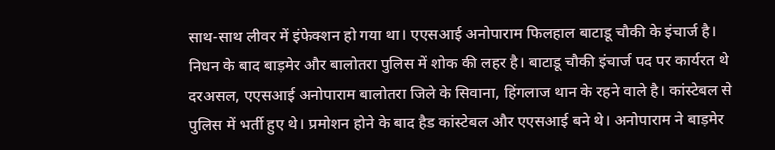साथ-साथ लीवर में इंफेक्शन हो गया था। एएसआई अनोपाराम फिलहाल बाटाडू चौकी के इंचार्ज है। निधन के बाद बाड़मेर और बालोतरा पुलिस में शोक की लहर है। बाटाडू चौकी इंचार्ज पद पर कार्यरत थे दरअसल, एएसआई अनोपाराम बालोतरा जिले के सिवाना, हिंगलाज थान के रहने वाले है। कांस्टेबल से पुलिस में भर्ती हुए थे। प्रमोशन होने के बाद हैड कांस्टेबल और एएसआई बने थे। अनोपाराम ने बाड़मेर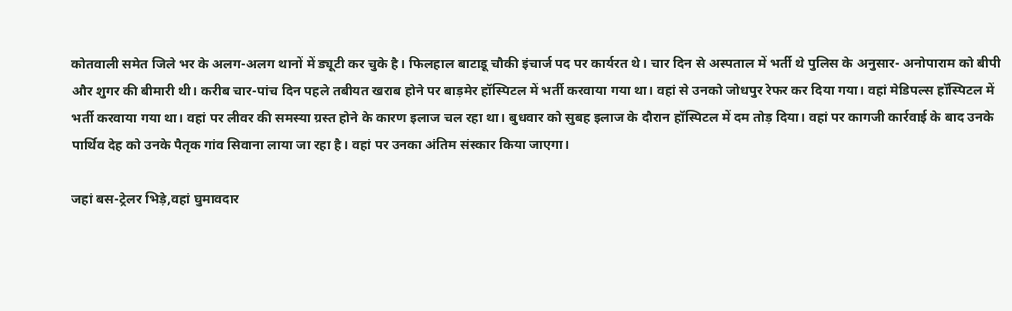कोतवाली समेत जिले भर के अलग-अलग थानों में ड्यूटी कर चुके है। फिलहाल बाटाडू चौकी इंचार्ज पद पर कार्यरत थे। चार दिन से अस्पताल में भर्ती थे पुलिस के अनुसार- अनोपाराम को बीपी और शुगर की बीमारी थी। करीब चार-पांच दिन पहले तबीयत खराब होने पर बाड़मेर हॉस्पिटल में भर्ती करवाया गया था। वहां से उनको जोधपुर रेफर कर दिया गया। वहां मेडिपल्स हॉस्पिटल में भर्ती करवाया गया था। वहां पर लीवर की समस्या ग्रस्त होने के कारण इलाज चल रहा था। बुधवार को सुबह इलाज के दौरान हॉस्पिटल में दम तोड़ दिया। वहां पर कागजी कार्रवाई के बाद उनके पार्थिव देह को उनके पैतृक गांव सिवाना लाया जा रहा है। वहां पर उनका अंतिम संस्कार किया जाएगा।

जहां बस-ट्रेलर भिड़े,वहां घुमावदार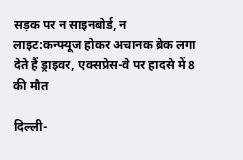सड़क पर न साइनबोर्ड, न लाइट:कन्फ्यूज होकर अचानक ब्रेक लगा देते हैं ड्राइवर, एक्सप्रेस-वे पर हादसे में 8 की मौत

दिल्ली-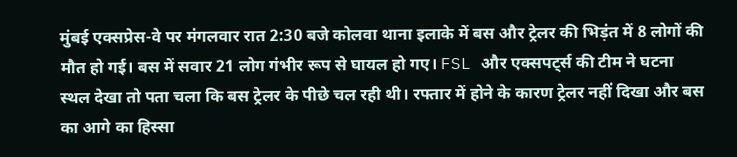मुंबई एक्सप्रेस-वे पर मंगलवार रात 2:30 बजे कोलवा थाना इलाके में बस और ट्रेलर की भिड़ंत में 8 लोगों की मौत हो गई। बस में सवार 21 लोग गंभीर रूप से घायल हो गए। FSL और एक्सपट्‌र्स की टीम ने घटना स्थल देखा तो पता चला कि बस ट्रेलर के पीछे चल रही थी। रफ्तार में होने के कारण ट्रेलर नहीं दिखा और बस का आगे का हिस्सा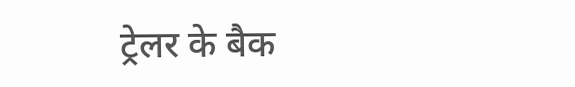ट्रेलर के बैक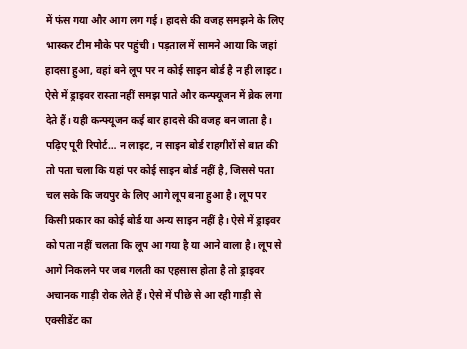में फंस गया और आग लग गई। हादसे की वजह समझने के लिए भास्कर टीम मौके पर पहुंची। पड़ताल में सामने आया कि जहां हादसा हुआ, वहां बने लूप पर न कोई साइन बोर्ड है न ही लाइट। ऐसे में ड्राइवर रास्ता नहीं समझ पाते और कन्फ्यूजन में ब्रेक लगा देते हैं। यही कन्फ्यूजन कई बार हादसे की वजह बन जाता है। पढ़िए पूरी रिपोर्ट… न लाइट, न साइन बोर्ड राहगीरों से बात की तो पता चला कि यहां पर कोई साइन बोर्ड नहीं है, जिससे पता चल सके कि जयपुर के लिए आगे लूप बना हुआ है। लूप पर किसी प्रकार का कोई बोर्ड या अन्य साइन नहीं है। ऐसे में ड्राइवर को पता नहीं चलता कि लूप आ गया है या आने वाला है। लूप से आगे निकलने पर जब गलती का एहसास होता है तो ड्राइवर अचानक गाड़ी रोक लेते हैं। ऐसे में पीछे से आ रही गाड़ी से एक्सीडेंट का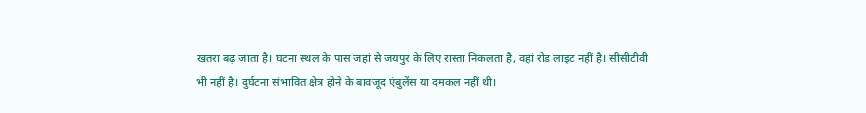खतरा बढ़ जाता है। घटना स्थल के पास जहां से जयपुर के लिए रास्ता निकलता है, वहां रोड लाइट नहीं है। सीसीटीवी भी नहीं है। दुर्घटना संभावित क्षेत्र होने के बावजूद एंबुलेंस या दमकल नहीं थी।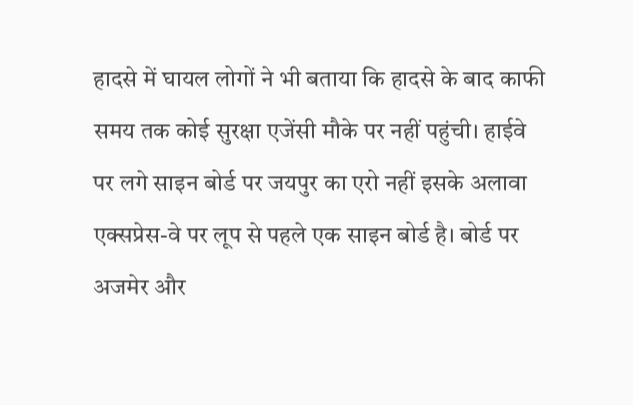हादसे में घायल लोगों ने भी बताया कि हादसे के बाद काफी समय तक कोई सुरक्षा एजेंसी मौके पर नहीं पहुंची। हाईवे पर लगे साइन बोर्ड पर जयपुर का एरो नहीं इसके अलावा एक्सप्रेस-वे पर लूप से पहले एक साइन बोर्ड है। बोर्ड पर अजमेर और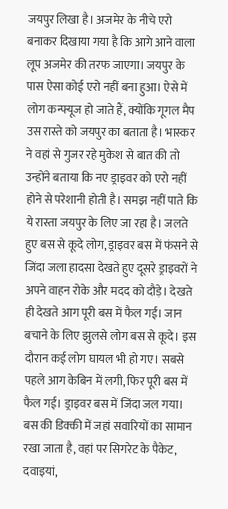जयपुर लिखा है। अजमेर के नीचे एरो बनाकर दिखाया गया है कि आगे आने वाला लूप अजमेर की तरफ जाएगा। जयपुर के पास ऐसा कोई एरो नहीं बना हुआ। ऐसे में लोग कन्फ्यूज हो जाते हैं, क्योंकि गूगल मैप उस रास्ते को जयपुर का बताता है। भास्कर ने वहां से गुजर रहे मुकेश से बात की तो उन्होंने बताया कि नए ड्राइवर को एरो नहीं होने से परेशानी होती है। समझ नहीं पाते कि ये रास्ता जयपुर के लिए जा रहा है। जलते हुए बस से कूदे लोग, ड्राइवर बस में फंसने से जिंदा जला हादसा देखते हुए दूसरे ड्राइवरों ने अपने वाहन रोके और मदद को दौड़े। देखते ही देखते आग पूरी बस में फैल गई। जान बचाने के लिए झुलसे लोग बस से कूदे। इस दौरान कई लोग घायल भी हो गए। सबसे पहले आग केबिन में लगी, फिर पूरी बस में फैल गई। ड्राइवर बस में जिंदा जल गया। बस की डिक्की में जहां सवारियों का सामान रखा जाता है, वहां पर सिगरेट के पैकेट, दवाइयां,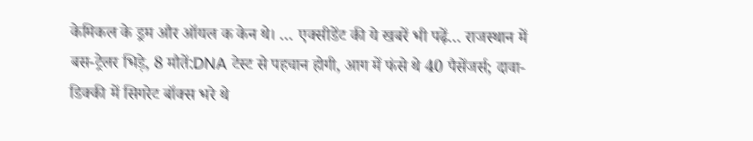केमिकल के ड्रम और ऑयल क केन थे। … एक्सीडेंट की ये खबरें भी पढ़ें… राजस्थान में बस-ट्रेलर भिड़े, 8 मौतें:DNA टेस्ट से पहचान होगी, आग में फंसे थे 40 पैसेंजर्स; दावा- डिक्की में सिगरेट बॉक्स भरे थे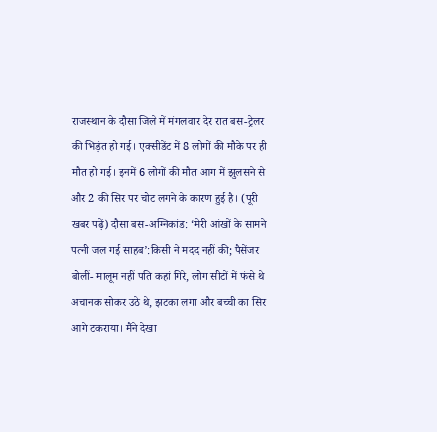राजस्थान के दौसा जिले में मंगलवार देर रात बस-ट्रेलर की भिड़ंत हो गई। एक्सीडेंट में 8 लोगों की मौके पर ही मौत हो गई। इनमें 6 लोगों की मौत आग में झुलसने से और 2 की सिर पर चोट लगने के कारण हुई है। (पूरी खबर पढ़ें) दौसा बस-अग्निकांड: ‘मेरी आंखों के सामने पत्नी जल गई साहब’:किसी ने मदद नहीं की; पैसेंजर बोलीं- मालूम नहीं पति कहां गिरे, लोग सीटों में फंसे थे अचानक सोकर उठे थे, झटका लगा और बच्ची का सिर आगे टकराया। मैंने देखा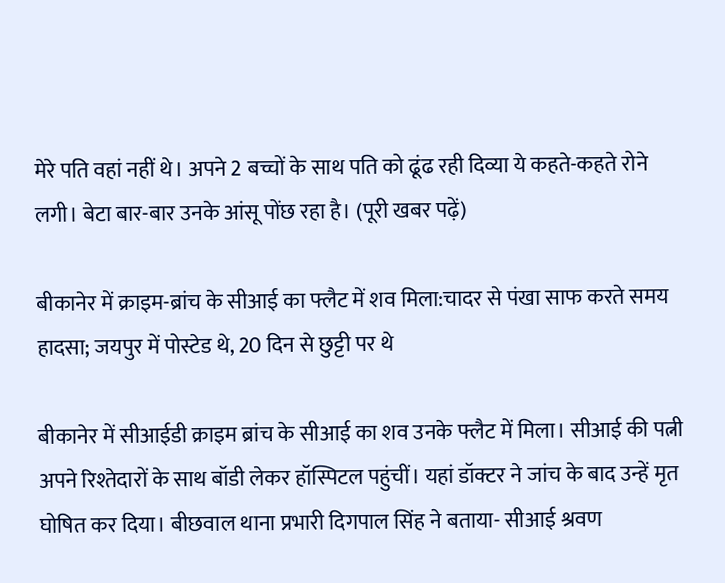मेरे पति वहां नहीं थे। अपने 2 बच्चों के साथ पति को ढूंढ रही दिव्या ये कहते-कहते रोने लगी। बेटा बार-बार उनके आंसू पोंछ रहा है। (पूरी खबर पढ़ें)

बीकानेर में क्राइम-ब्रांच के सीआई का फ्लैट में शव मिला:चादर से पंखा साफ करते समय हादसा; जयपुर में पोस्टेड थे, 20 दिन से छुट्टी पर थे

बीकानेर में सीआईडी क्राइम ब्रांच के सीआई का शव उनके फ्लैट में मिला। सीआई की पत्नी अपने रिश्तेदारों के साथ बॉडी लेकर हॉस्पिटल पहुंचीं। यहां डॉक्टर ने जांच के बाद उन्हें मृत घोषित कर दिया। बीछवाल थाना प्रभारी दिगपाल सिंह ने बताया- सीआई श्रवण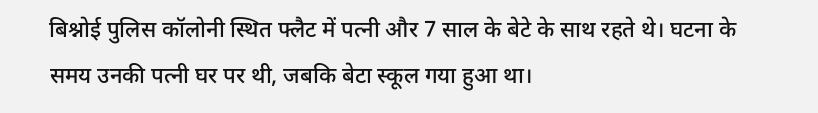बिश्नोई पुलिस कॉलोनी स्थित फ्लैट में पत्नी और 7 साल के बेटे के साथ रहते थे। घटना के समय उनकी पत्नी घर पर थी, जबकि बेटा स्कूल गया हुआ था।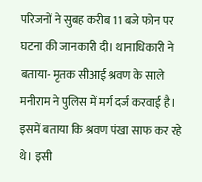परिजनों ने सुबह करीब 11 बजे फोन पर घटना की जानकारी दी। थानाधिकारी ने बताया- मृतक सीआई श्रवण के साले मनीराम ने पुलिस में मर्ग दर्ज करवाई है। इसमें बताया कि श्रवण पंखा साफ कर रहे थे। इसी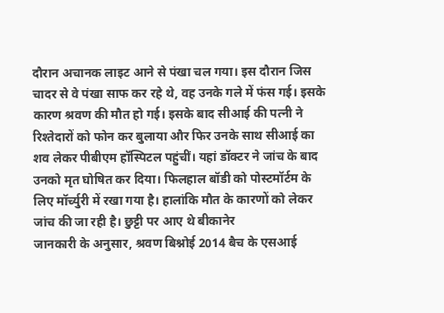दौरान अचानक लाइट आने से पंखा चल गया। इस दौरान जिस चादर से वे पंखा साफ कर रहे थे, वह उनके गले में फंस गई। इसके कारण श्रवण की मौत हो गई। इसके बाद सीआई की पत्नी ने रिश्तेदारों को फोन कर बुलाया और फिर उनके साथ सीआई का शव लेकर पीबीएम हॉस्पिटल पहुंचीं। यहां डॉक्टर ने जांच के बाद उनको मृत घोषित कर दिया। फिलहाल बॉडी को पोस्टमॉर्टम के लिए मॉर्च्युरी में रखा गया है। हालांकि मौत के कारणों को लेकर जांच की जा रही है। छुट्टी पर आए थे बीकानेर
जानकारी के अनुसार, श्रवण बिश्नोई 2014 बैच के एसआई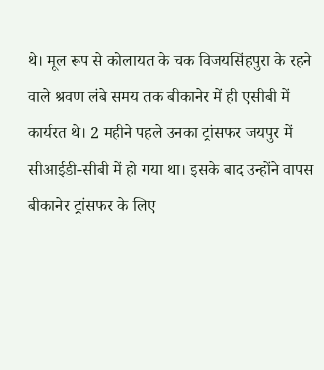थे। मूल रूप से कोलायत के चक विजयसिंहपुरा के रहने वाले श्रवण लंबे समय तक बीकानेर में ही एसीबी में कार्यरत थे। 2 महीने पहले उनका ट्रांसफर जयपुर में सीआईडी-सीबी में हो गया था। इसके बाद उन्होंने वापस बीकानेर ट्रांसफर के लिए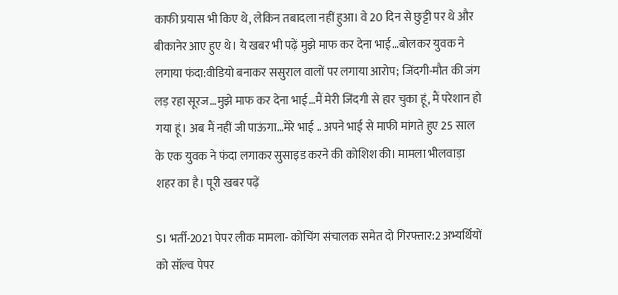काफी प्रयास भी किए थे, लेकिन तबादला नहीं हुआ। वे 20 दिन से छुट्टी पर थे और बीकानेर आए हुए थे। ये खबर भी पढ़ें मुझे माफ कर देना भाई…बोलकर युवक ने लगाया फंदा:वीडियो बनाकर ससुराल वालों पर लगाया आरोप; जिंदगी-मौत की जंग लड़ रहा सूरज…मुझे माफ कर देना भाई…मैं मेरी जिंदगी से हार चुका हूं, मैं परेशान हो गया हूं। अब मैं नहीं जी पाऊंगा…मेरे भाई .. अपने भाई से माफी मांगते हुए 25 साल के एक युवक ने फंदा लगाकर सुसाइड करने की कोशिश की। मामला भीलवाड़ा शहर का है। पूरी खबर पढ़ें

SI भर्ती-2021 पेपर लीक मामला- कोचिंग संचालक समेत दो गिरफ्तार:2 अभ्यर्थियों को सॉल्व पेपर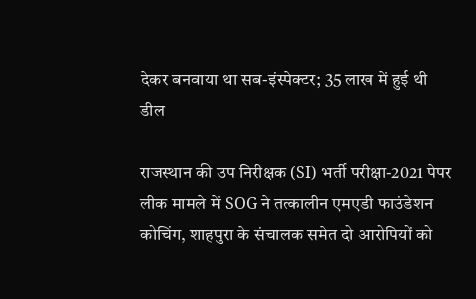देकर बनवाया था सब-इंस्पेक्टर; 35 लाख में हुई थी डील

राजस्थान की उप निरीक्षक (SI) भर्ती परीक्षा-2021 पेपर लीक मामले में SOG ने तत्कालीन एमएडी फाउंडेशन कोचिंग, शाहपुरा के संचालक समेत दो आरोपियों को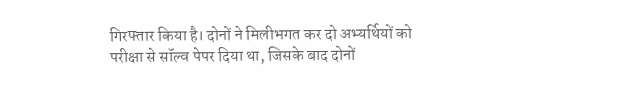गिरफ्तार किया है। दोनों ने मिलीभगत कर दो अभ्यर्थियों को परीक्षा से सॉल्व पेपर दिया था, जिसके बाद दोनों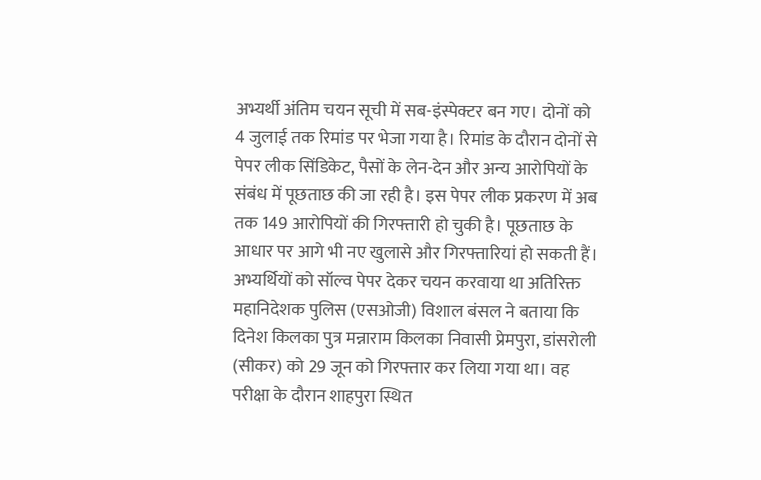अभ्यर्थी अंतिम चयन सूची में सब-इंस्पेक्टर बन गए। दोनों को 4 जुलाई तक रिमांड पर भेजा गया है। रिमांड के दौरान दोनों से पेपर लीक सिंडिकेट, पैसों के लेन-देन और अन्य आरोपियों के संबंध में पूछताछ की जा रही है। इस पेपर लीक प्रकरण में अब तक 149 आरोपियों की गिरफ्तारी हो चुकी है। पूछताछ के आधार पर आगे भी नए खुलासे और गिरफ्तारियां हो सकती हैं। अभ्यर्थियों को सॉल्व पेपर देकर चयन करवाया था अतिरिक्त महानिदेशक पुलिस (एसओजी) विशाल बंसल ने बताया कि दिनेश किलका पुत्र मन्नाराम किलका निवासी प्रेमपुरा, डांसरोली (सीकर) को 29 जून को गिरफ्तार कर लिया गया था। वह परीक्षा के दौरान शाहपुरा स्थित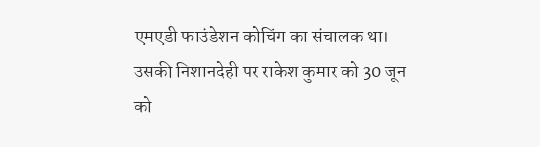एमएडी फाउंडेशन कोचिंग का संचालक था। उसकी निशानदेही पर राकेश कुमार को 30 जून को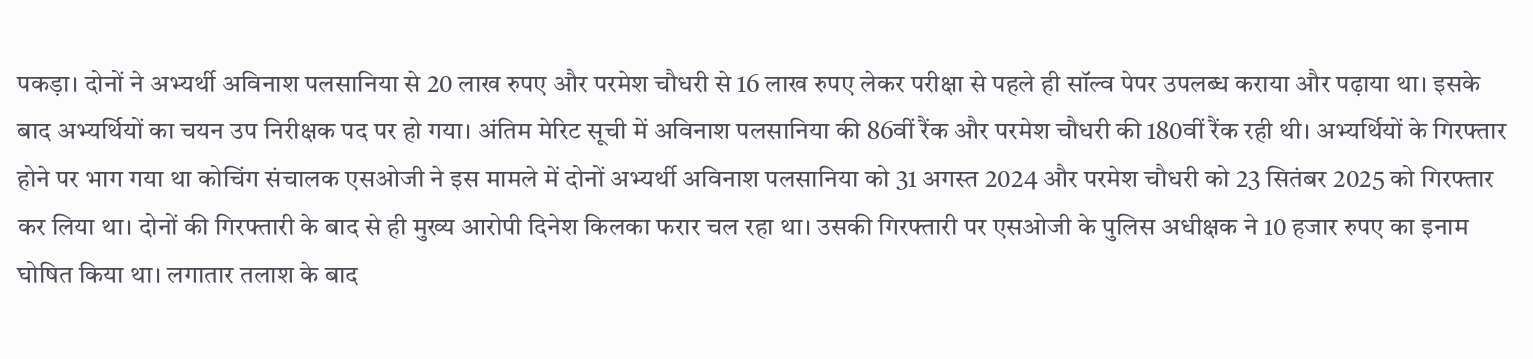पकड़ा। दोनों ने अभ्यर्थी अविनाश पलसानिया से 20 लाख रुपए और परमेश चौधरी से 16 लाख रुपए लेकर परीक्षा से पहले ही सॉल्व पेपर उपलब्ध कराया और पढ़ाया था। इसके बाद अभ्यर्थियों का चयन उप निरीक्षक पद पर हो गया। अंतिम मेरिट सूची में अविनाश पलसानिया की 86वीं रैंक और परमेश चौधरी की 180वीं रैंक रही थी। अभ्यर्थियों के गिरफ्तार होने पर भाग गया था कोचिंग संचालक एसओजी ने इस मामले में दोनों अभ्यर्थी अविनाश पलसानिया को 31 अगस्त 2024 और परमेश चौधरी को 23 सितंबर 2025 को गिरफ्तार कर लिया था। दोनों की गिरफ्तारी के बाद से ही मुख्य आरोपी दिनेश किलका फरार चल रहा था। उसकी गिरफ्तारी पर एसओजी के पुलिस अधीक्षक ने 10 हजार रुपए का इनाम घोषित किया था। लगातार तलाश के बाद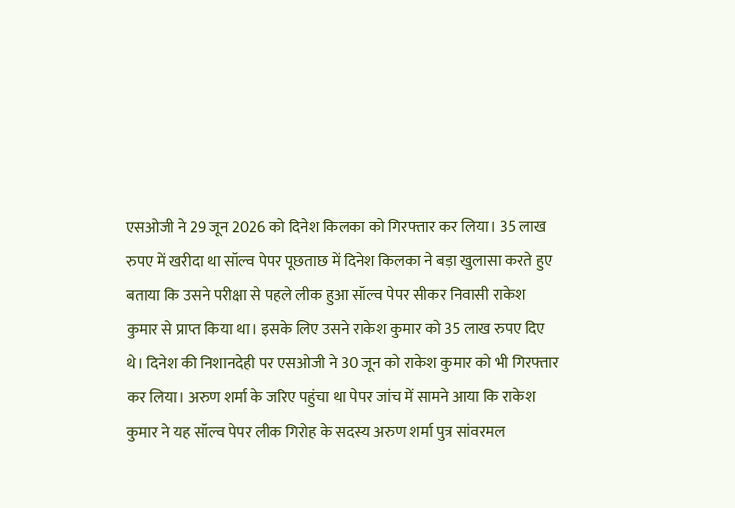एसओजी ने 29 जून 2026 को दिनेश किलका को गिरफ्तार कर लिया। 35 लाख रुपए में खरीदा था सॉल्व पेपर पूछताछ में दिनेश किलका ने बड़ा खुलासा करते हुए बताया कि उसने परीक्षा से पहले लीक हुआ सॉल्व पेपर सीकर निवासी राकेश कुमार से प्राप्त किया था। इसके लिए उसने राकेश कुमार को 35 लाख रुपए दिए थे। दिनेश की निशानदेही पर एसओजी ने 30 जून को राकेश कुमार को भी गिरफ्तार कर लिया। अरुण शर्मा के जरिए पहुंचा था पेपर जांच में सामने आया कि राकेश कुमार ने यह सॉल्व पेपर लीक गिरोह के सदस्य अरुण शर्मा पुत्र सांवरमल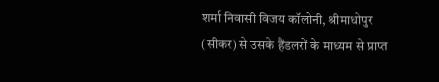शर्मा निवासी विजय कॉलोनी, श्रीमाधोपुर (सीकर) से उसके हैंडलरों के माध्यम से प्राप्त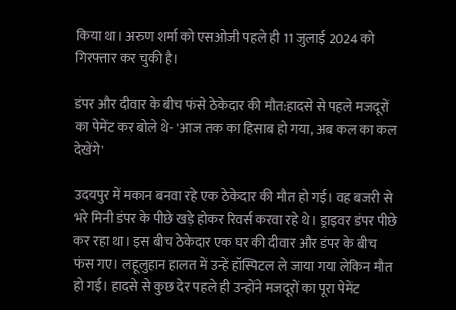किया था। अरुण शर्मा को एसओजी पहले ही 11 जुलाई 2024 को गिरफ्तार कर चुकी है।

डंपर और दीवार के बीच फंसे ठेकेदार की मौत:हादसे से पहले मजदूरों का पेमेंट कर बोले थे- 'आज तक का हिसाब हो गया, अब कल का कल देखेंगे'

उदयपुर में मकान बनवा रहे एक ठेकेदार की मौत हो गई। वह बजरी से भरे मिनी डंपर के पीछे खड़े होकर रिवर्स करवा रहे थे। ड्राइवर डंपर पीछे कर रहा था। इस बीच ठेकेदार एक घर की दीवार और डंपर के बीच फंस गए। लहूलुहान हालत में उन्हें हॉस्पिटल ले जाया गया लेकिन मौत हो गई। हादसे से कुछ देर पहले ही उन्होंने मजदूरों का पूरा पेमेंट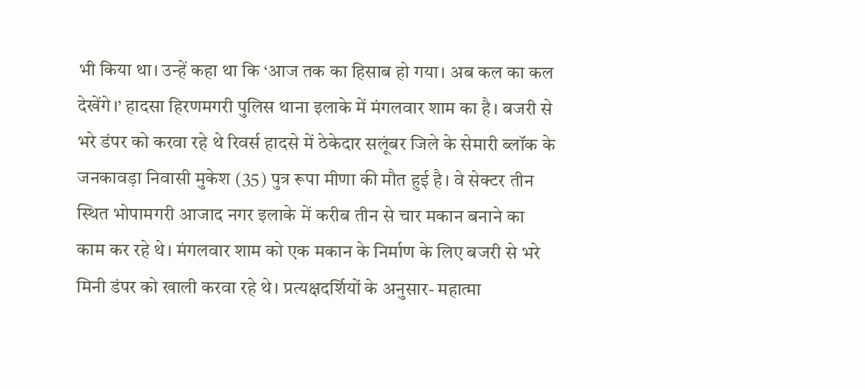भी किया था। उन्हें कहा था कि ‘आज तक का हिसाब हो गया। अब कल का कल देखेंगे।’ हादसा हिरणमगरी पुलिस थाना इलाके में मंगलवार शाम का है। बजरी से भरे डंपर को करवा रहे थे रिवर्स हादसे में ठेकेदार सलूंबर जिले के सेमारी ब्लॉक के जनकावड़ा निवासी मुकेश (35) पुत्र रूपा मीणा की मौत हुई है। वे सेक्टर तीन स्थित भोपामगरी आजाद नगर इलाके में करीब तीन से चार मकान बनाने का काम कर रहे थे। मंगलवार शाम को एक मकान के निर्माण के लिए बजरी से भरे मिनी डंपर को खाली करवा रहे थे। प्रत्यक्षदर्शियों के अनुसार- महात्मा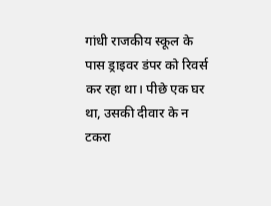गांधी राजकीय स्कूल के पास ड्राइवर डंपर को रिवर्स कर रहा था। पीछे एक घर था, उसकी दीवार के न टकरा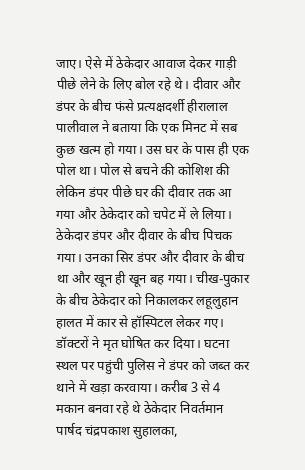जाए। ऐसे में ठेकेदार आवाज देकर गाड़ी पीछे लेने के लिए बोल रहे थे। दीवार और डंपर के बीच फंसे प्रत्यक्षदर्शी हीरालाल पालीवाल ने बताया कि एक मिनट में सब कुछ खत्म हो गया। उस घर के पास ही एक पोल था। पोल से बचने की कोशिश की लेकिन डंपर पीछे घर की दीवार तक आ गया और ठेकेदार को चपेट में ले लिया। ठेकेदार डंपर और दीवार के बीच पिचक गया। उनका सिर डंपर और दीवार के बीच था और खून ही खून बह गया। चीख-पुकार के बीच ठेकेदार को निकालकर लहूलुहान हालत में कार से हॉस्पिटल लेकर गए। डॉक्टरों ने मृत घोषित कर दिया। घटना स्थल पर पहुंची पुलिस ने डंपर को जब्त कर थाने में खड़ा करवाया। करीब 3 से 4 मकान बनवा रहे थे ठेकेदार निवर्तमान पार्षद चंद्रपकाश सुहालका,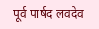पूर्व पार्षद लवदेव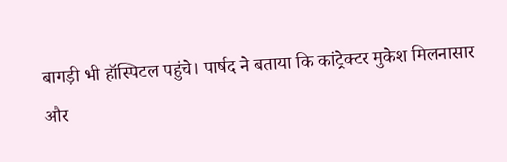बागड़ी भी हॉस्पिटल पहुंचे। पार्षद ने बताया कि कांट्रेक्टर मुकेश मिलनासार और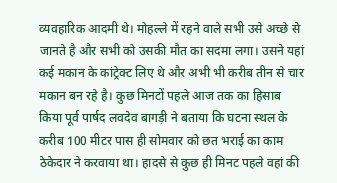व्यवहारिक आदमी थे। मोहल्ले में रहने वाले सभी उसे अच्छे से जानते है और सभी को उसकी मौत का सदमा लगा। उसने यहां कई मकान के कांट्रेक्ट लिए थे और अभी भी करीब तीन से चार मकान बन रहे है। कुछ मिनटों पहले आज तक का हिसाब किया पूर्व पार्षद लवदेव बागड़ी ने बताया कि घटना स्थल के करीब 100 मीटर पास ही सोमवार को छत भराई का काम ठेकेदार ने करवाया था। हादसे से कुछ ही मिनट पहले वहां की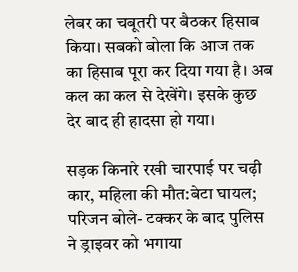लेबर का चबूतरी पर बैठकर हिसाब किया। सबको बोला कि आज तक का हिसाब पूरा कर दिया गया है। अब कल का कल से देखेंगे। इसके कुछ देर बाद ही हादसा हो गया।

सड़क किनारे रखी चारपाई पर चढ़ी कार, महिला की मौत:बेटा घायल; परिजन बोले- टक्कर के बाद पुलिस ने ड्राइवर को भगाया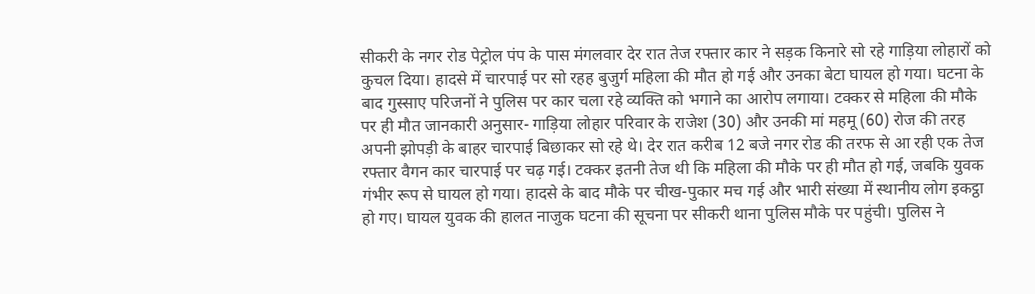सीकरी के नगर रोड पेट्रोल पंप के पास मंगलवार देर रात तेज रफ्तार कार ने सड़क किनारे सो रहे गाड़िया लोहारों को कुचल दिया। हादसे में चारपाई पर सो रहह बुजुर्ग महिला की मौत हो गई और उनका बेटा घायल हो गया। घटना के बाद गुस्साए परिजनों ने पुलिस पर कार चला रहे व्यक्ति को भगाने का आरोप लगाया। टक्कर से महिला की मौके पर ही मौत जानकारी अनुसार- गाड़िया लोहार परिवार के राजेश (30) और उनकी मां महमू (60) रोज की तरह अपनी झोपड़ी के बाहर चारपाई बिछाकर सो रहे थे। देर रात करीब 12 बजे नगर रोड की तरफ से आ रही एक तेज रफ्तार वैगन कार चारपाई पर चढ़ गई। टक्कर इतनी तेज थी कि महिला की मौके पर ही मौत हो गई, जबकि युवक गंभीर रूप से घायल हो गया। हादसे के बाद मौके पर चीख-पुकार मच गई और भारी संख्या में स्थानीय लोग इकट्ठा हो गए। घायल युवक की हालत नाजुक घटना की सूचना पर सीकरी थाना पुलिस मौके पर पहुंची। पुलिस ने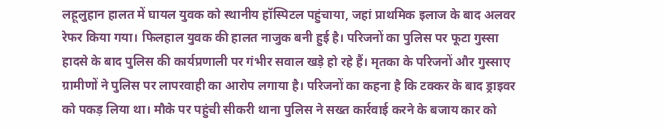लहूलुहान हालत में घायल युवक को स्थानीय हॉस्पिटल पहुंचाया, जहां प्राथमिक इलाज के बाद अलवर रेफर किया गया। फिलहाल युवक की हालत नाजुक बनी हुई है। परिजनों का पुलिस पर फूटा गुस्सा हादसे के बाद पुलिस की कार्यप्रणाली पर गंभीर सवाल खड़े हो रहे हैं। मृतका के परिजनों और गुस्साए ग्रामीणों ने पुलिस पर लापरवाही का आरोप लगाया है। परिजनों का कहना है कि टक्कर के बाद ड्राइवर को पकड़ लिया था। मौके पर पहुंची सीकरी थाना पुलिस ने सख्त कार्रवाई करने के बजाय कार को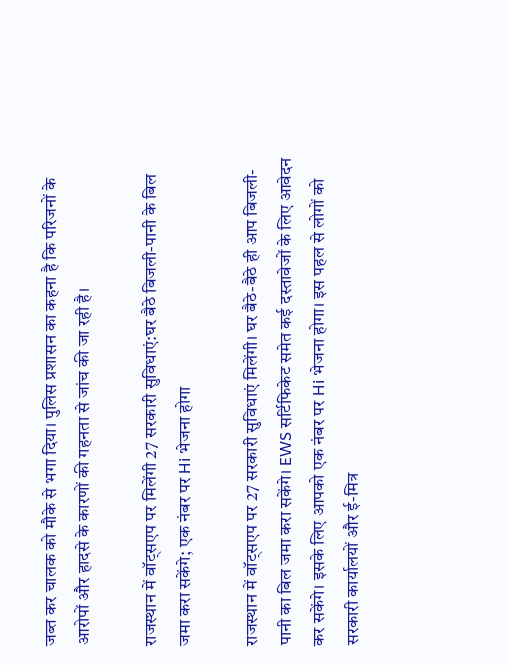जब्त कर चालक को मौके से भगा दिया। पुलिस प्रशासन का कहना है कि परिजनों के आरोपों और हादसे के कारणों की गहनता से जांच की जा रही है।

राजस्थान में वॉट्सएप पर मिलेंगी 27 सरकारी सुविधाएं:घर बैठे बिजली-पानी के बिल जमा करा सकेंगे; एक नंबर पर Hi भेजना होगा

राजस्थान में वॉट्सएप पर 27 सरकारी सुविधाएं मिलेंगी। घर बैठे-बैठे ही आप बिजली-पानी का बिल जमा करा सकेंगे। EWS सर्टिफिकेट समेत कई दस्तावेजों के लिए आवेदन कर सकेंगे। इसके लिए आपको एक नंबर पर Hi भेजना होगा। इस पहल से लोगों को सरकारी कार्यालयों और ई-मित्र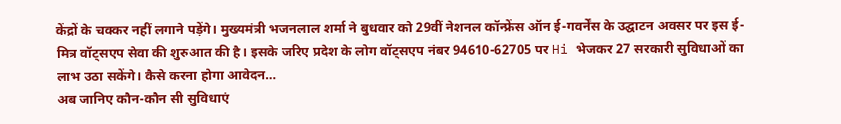केंद्रों के चक्कर नहीं लगाने पड़ेंगे। मुख्यमंत्री भजनलाल शर्मा ने बुधवार को 29वीं नेशनल कॉन्फ्रेंस ऑन ई-गवर्नेंस के उद्घाटन अवसर पर इस ई-मित्र वॉट्सएप सेवा की शुरुआत की है। इसके जरिए प्रदेश के लोग वॉट्सएप नंबर 94610-62705 पर Hi भेजकर 27 सरकारी सुविधाओं का लाभ उठा सकेंगे। कैसे करना होगा आवेदन…
अब जानिए कौन-कौन सी सुविधाएं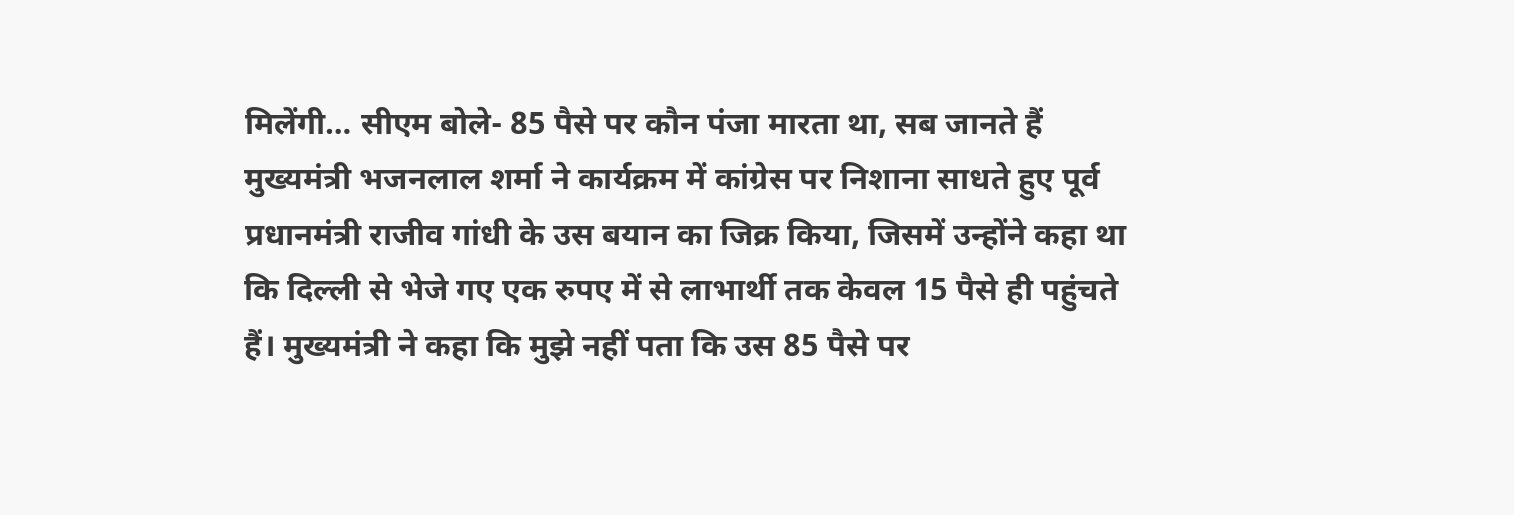मिलेंगी… सीएम बोले- 85 पैसे पर कौन पंजा मारता था, सब जानते हैं मुख्यमंत्री भजनलाल शर्मा ने कार्यक्रम में कांग्रेस पर निशाना साधते हुए पूर्व प्रधानमंत्री राजीव गांधी के उस बयान का जिक्र किया, जिसमें उन्होंने कहा था कि दिल्ली से भेजे गए एक रुपए में से लाभार्थी तक केवल 15 पैसे ही पहुंचते हैं। मुख्यमंत्री ने कहा कि मुझे नहीं पता कि उस 85 पैसे पर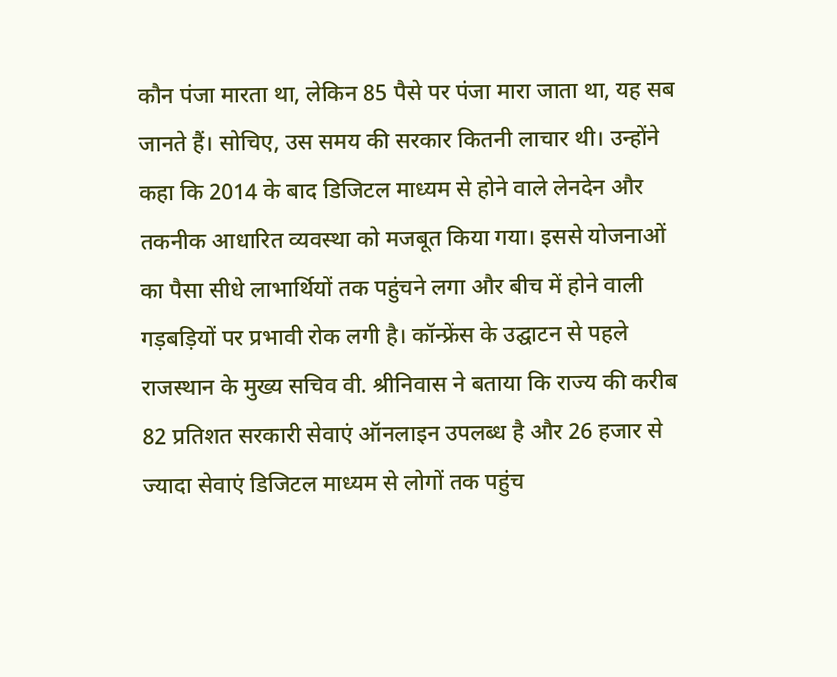कौन पंजा मारता था, लेकिन 85 पैसे पर पंजा मारा जाता था, यह सब जानते हैं। सोचिए, उस समय की सरकार कितनी लाचार थी। उन्होंने कहा कि 2014 के बाद डिजिटल माध्यम से होने वाले लेनदेन और तकनीक आधारित व्यवस्था को मजबूत किया गया। इससे योजनाओं का पैसा सीधे लाभार्थियों तक पहुंचने लगा और बीच में होने वाली गड़बड़ियों पर प्रभावी रोक लगी है। कॉन्फ्रेंस के उद्घाटन से पहले राजस्थान के मुख्य सचिव वी. श्रीनिवास ने बताया कि राज्य की करीब 82 प्रतिशत सरकारी सेवाएं ऑनलाइन उपलब्ध है और 26 हजार से ज्यादा सेवाएं डिजिटल माध्यम से लोगों तक पहुंच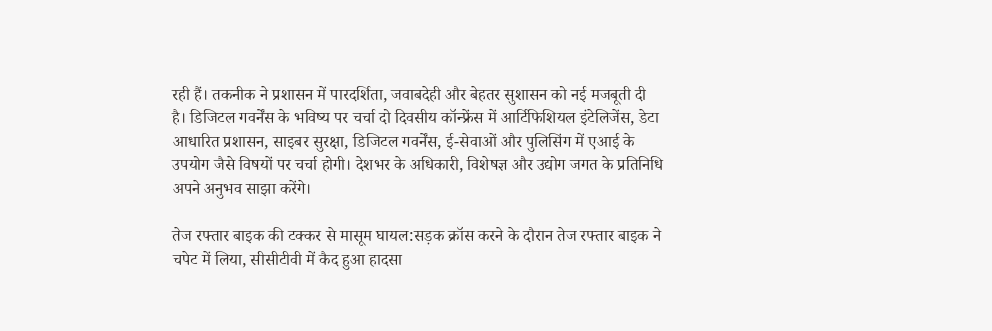रही हैं। तकनीक ने प्रशासन में पारदर्शिता, जवाबदेही और बेहतर सुशासन को नई मजबूती दी है। डिजिटल गवर्नेंस के भविष्य पर चर्चा दो दिवसीय कॉन्फ्रेंस में आर्टिफिशियल इंटेलिजेंस, डेटा आधारित प्रशासन, साइबर सुरक्षा, डिजिटल गवर्नेंस, ई-सेवाओं और पुलिसिंग में एआई के उपयोग जैसे विषयों पर चर्चा होगी। देशभर के अधिकारी, विशेषज्ञ और उद्योग जगत के प्रतिनिधि अपने अनुभव साझा करेंगे।

तेज रफ्तार बाइक की टक्कर से मासूम घायल:सड़क क्रॉस करने के दौरान तेज रफ्तार बाइक ने चपेट में लिया, सीसीटीवी में कैद हुआ हादसा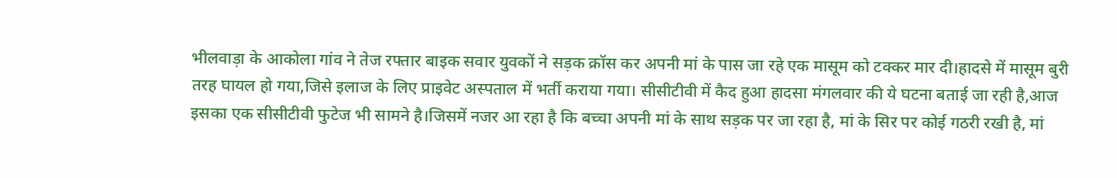भीलवाड़ा के आकोला गांव ने तेज रफ्तार बाइक सवार युवकों ने सड़क क्रॉस कर अपनी मां के पास जा रहे एक मासूम को टक्कर मार दी।हादसे में मासूम बुरी तरह घायल हो गया,जिसे इलाज के लिए प्राइवेट अस्पताल में भर्ती कराया गया। सीसीटीवी में कैद हुआ हादसा मंगलवार की ये घटना बताई जा रही है,आज इसका एक सीसीटीवी फुटेज भी सामने है।जिसमें नजर आ रहा है कि बच्चा अपनी मां के साथ सड़क पर जा रहा है, मां के सिर पर कोई गठरी रखी है, मां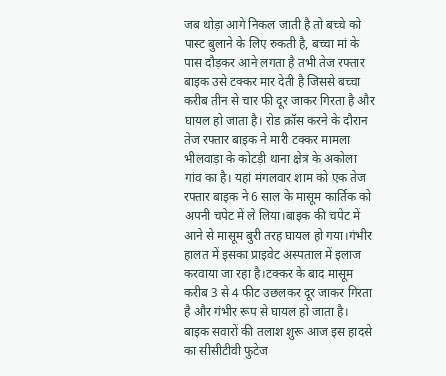जब थोड़ा आगे निकल जाती है तो बच्चे को पास्ट बुलाने के लिए रुकती है, बच्चा मां के पास दौड़कर आने लगता है तभी तेज रफ्तार बाइक उसे टक्कर मार देती है जिससे बच्चा करीब तीन से चार फी दूर जाकर गिरता है और घायल हो जाता है। रोड क्रॉस करने के दौरान तेज रफ्तार बाइक ने मारी टक्कर मामला भीलवाड़ा के कोटड़ी थाना क्षेत्र के अकोला गांव का है। यहां मंगलवार शाम को एक तेज रफ्तार बाइक ने 6 साल के मासूम कार्तिक को अपनी चपेट में ले लिया।बाइक की चपेट में आने से मासूम बुरी तरह घायल हो गया।गंभीर हालत में इसका प्राइवेट अस्पताल में इलाज करवाया जा रहा है।टक्कर के बाद मासूम करीब 3 से 4 फीट उछलकर दूर जाकर गिरता है और गंभीर रूप से घायल हो जाता है। बाइक सवारों की तलाश शुरू आज इस हादसे का सीसीटीवी फुटेज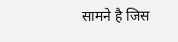सामने है जिस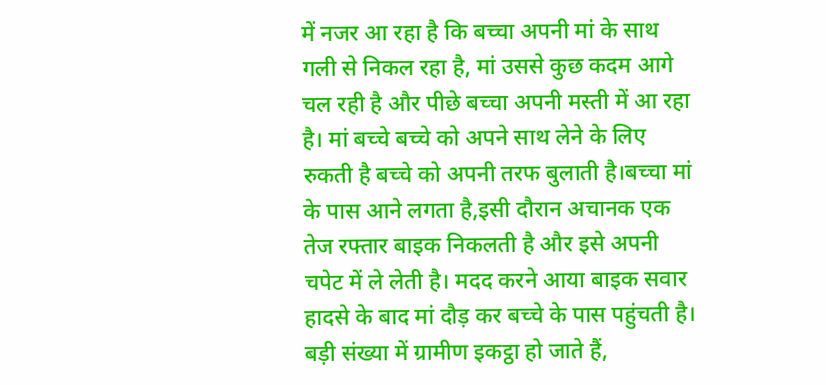में नजर आ रहा है कि बच्चा अपनी मां के साथ गली से निकल रहा है, मां उससे कुछ कदम आगे चल रही है और पीछे बच्चा अपनी मस्ती में आ रहा है। मां बच्चे बच्चे को अपने साथ लेने के लिए रुकती है बच्चे को अपनी तरफ बुलाती है।बच्चा मां के पास आने लगता है,इसी दौरान अचानक एक तेज रफ्तार बाइक निकलती है और इसे अपनी चपेट में ले लेती है। मदद करने आया बाइक सवार हादसे के बाद मां दौड़ कर बच्चे के पास पहुंचती है। बड़ी संख्या में ग्रामीण इकट्ठा हो जाते हैं,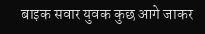बाइक सवार युवक कुछ आगे जाकर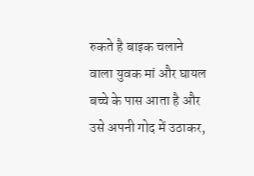रुकते है बाइक चलाने वाला युवक मां और घायल बच्चे के पास आता है और उसे अपनी गोद में उठाकर,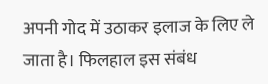अपनी गोद में उठाकर इलाज के लिए ले जाता है। फिलहाल इस संबंध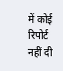में कोई रिपोर्ट नहीं दी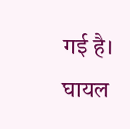गई है। घायल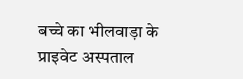बच्चे का भीलवाड़ा के प्राइवेट अस्पताल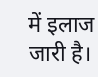में इलाज जारी है।